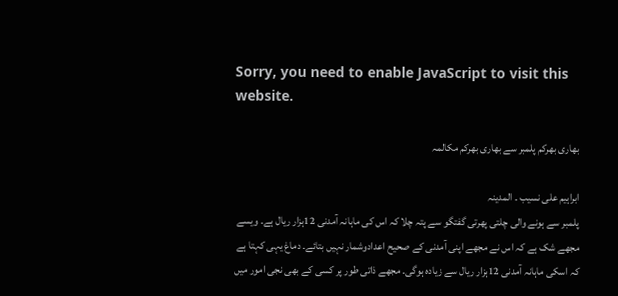Sorry, you need to enable JavaScript to visit this website.

بھاری بھرکم پلمبر سے بھاری بھرکم مکالمہ

ابراہیم علی نسیب ۔ المدینہ
پلمبر سے ہونے والی چلتی پھرتی گفتگو سے پتہ چلا کہ اس کی ماہانہ آمدنی 12ہزار ریال ہے۔ ویسے مجھے شک ہے کہ اس نے مجھے اپنی آمدنی کے صحیح اعدادوشمار نہیں بتائے۔ دماغ یہی کہتا ہے کہ اسکی ماہانہ آمدنی 12ہزار ریال سے زیادہ ہوگی۔ مجھے ذاتی طور پر کسی کے بھی نجی امور میں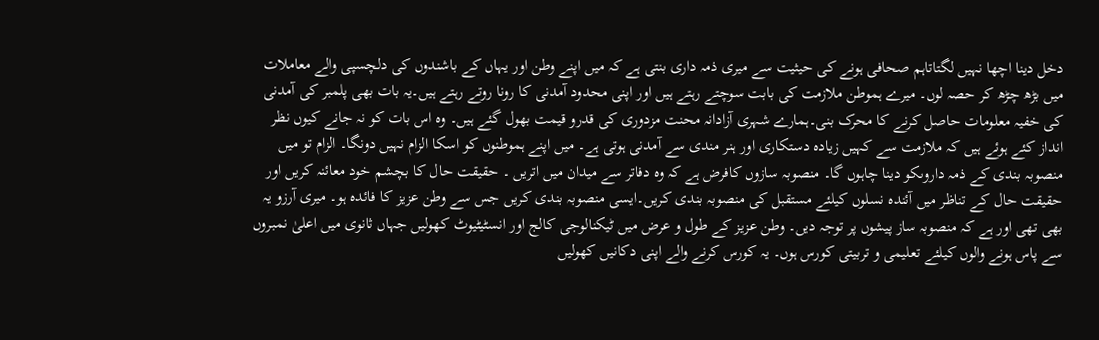دخل دینا اچھا نہیں لگتاتاہم صحافی ہونے کی حیثیت سے میری ذمہ داری بنتی ہے کہ میں اپنے وطن اور یہاں کے باشندوں کی دلچسپی والے معاملات میں بڑھ چڑھ کر حصہ لوں۔ میرے ہموطن ملازمت کی بابت سوچتے رہتے ہیں اور اپنی محدود آمدنی کا رونا روتے رہتے ہیں۔یہ بات بھی پلمبر کی آمدنی کی خفیہ معلومات حاصل کرنے کا محرک بنی۔ہمارے شہری آزادانہ محنت مزدوری کی قدرو قیمت بھول گئے ہیں۔ وہ اس بات کو نہ جانے کیوں نظر انداز کئے ہوئے ہیں کہ ملازمت سے کہیں زیادہ دستکاری اور ہنر مندی سے آمدنی ہوتی ہے۔ میں اپنے ہموطنوں کو اسکا الزام نہیں دونگا۔ الزام تو میں منصوبہ بندی کے ذمہ داروںکو دینا چاہوں گا۔ منصوبہ سازوں کافرض ہے کہ وہ دفاتر سے میدان میں اتریں ۔ حقیقت حال کا بچشم خود معائنہ کریں اور حقیقت حال کے تناظر میں آئندہ نسلوں کیلئے مستقبل کی منصوبہ بندی کریں۔ایسی منصوبہ بندی کریں جس سے وطن عزیز کا فائدہ ہو۔ میری آرزو یہ بھی تھی اور ہے کہ منصوبہ ساز پیشوں پر توجہ دیں۔ وطن عزیز کے طول و عرض میں ٹیکنالوجی کالج اور انسٹیٹیوٹ کھولیں جہاں ثانوی میں اعلیٰ نمبروں سے پاس ہونے والوں کیلئے تعلیمی و تربیتی کورس ہوں۔ یہ کورس کرنے والے اپنی دکانیں کھولیں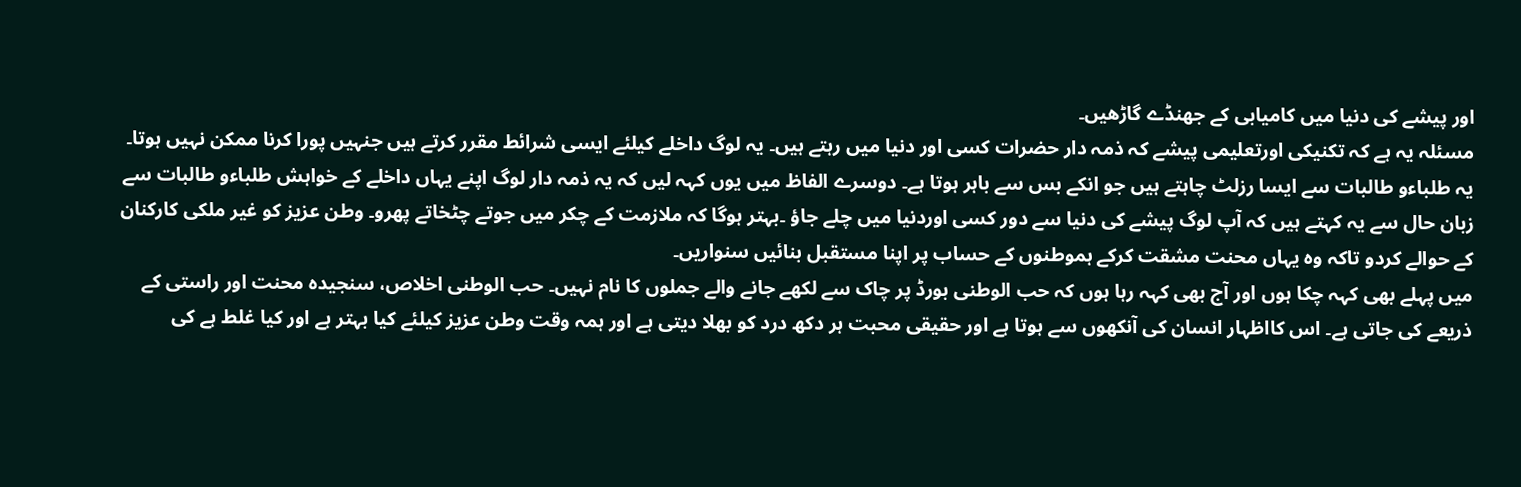اور پیشے کی دنیا میں کامیابی کے جھنڈے گاڑھیں۔
مسئلہ یہ ہے کہ تکنیکی اورتعلیمی پیشے کہ ذمہ دار حضرات کسی اور دنیا میں رہتے ہیں۔ یہ لوگ داخلے کیلئے ایسی شرائط مقرر کرتے ہیں جنہیں پورا کرنا ممکن نہیں ہوتا۔ یہ طلباءو طالبات سے ایسا رزلٹ چاہتے ہیں جو انکے بس سے باہر ہوتا ہے۔ دوسرے الفاظ میں یوں کہہ لیں کہ یہ ذمہ دار لوگ اپنے یہاں داخلے کے خواہش طلباءو طالبات سے زبان حال سے یہ کہتے ہیں کہ آپ لوگ پیشے کی دنیا سے دور کسی اوردنیا میں چلے جاؤ ۔بہتر ہوگا کہ ملازمت کے چکر میں جوتے چٹخاتے پھرو۔ وطن عزیز کو غیر ملکی کارکنان کے حوالے کردو تاکہ وہ یہاں محنت مشقت کرکے ہموطنوں کے حساب پر اپنا مستقبل بنائیں سنواریں۔
میں پہلے بھی کہہ چکا ہوں اور آج بھی کہہ رہا ہوں کہ حب الوطنی بورڈ پر چاک سے لکھے جانے والے جملوں کا نام نہیں۔ حب الوطنی اخلاص، سنجیدہ محنت اور راستی کے ذریعے کی جاتی ہے۔ اس کااظہار انسان کی آنکھوں سے ہوتا ہے اور حقیقی محبت ہر دکھ درد کو بھلا دیتی ہے اور ہمہ وقت وطن عزیز کیلئے کیا بہتر ہے اور کیا غلط ہے کی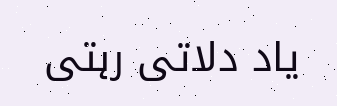یاد دلاتی رہتی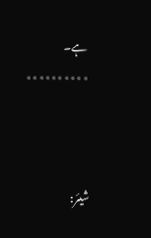ہے۔
٭٭٭٭٭٭٭٭٭٭



شیئر: